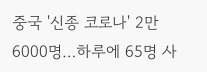중국 '신종 코로나' 2만6000명…하루에 65명 사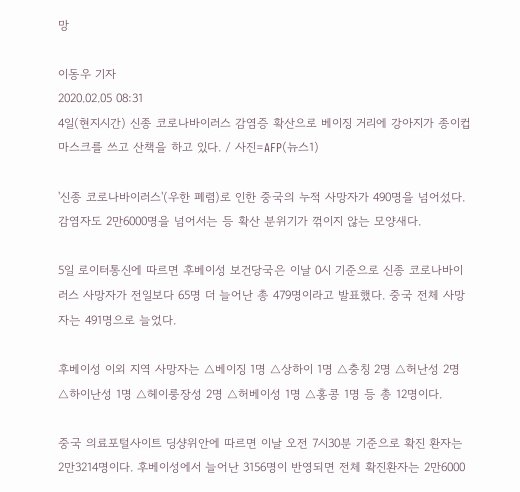망

이동우 기자
2020.02.05 08:31
4일(현지시간) 신종 코로나바이러스 감염증 확산으로 베이징 거리에 강아지가 종이컵 마스크를 쓰고 산책을 하고 있다. / 사진=AFP(뉴스1)

'신종 코로나바이러스'(우한 폐렴)로 인한 중국의 누적 사망자가 490명을 넘어섰다. 감염자도 2만6000명을 넘어서는 등 확산 분위기가 꺾이지 않는 모양새다.

5일 로이터통신에 따르면 후베이성 보건당국은 이날 0시 기준으로 신종 코로나바이러스 사망자가 전일보다 65명 더 늘어난 총 479명이라고 발표했다. 중국 전체 사망자는 491명으로 늘었다.

후베이성 이외 지역 사망자는 △베이징 1명 △상하이 1명 △충칭 2명 △허난성 2명 △하이난성 1명 △헤이룽장성 2명 △허베이성 1명 △홍콩 1명 등 총 12명이다.

중국 의료포털사이트 딩샹위안에 따르면 이날 오전 7시30분 기준으로 확진 환자는 2만3214명이다. 후베이성에서 늘어난 3156명이 반영되면 전체 확진환자는 2만6000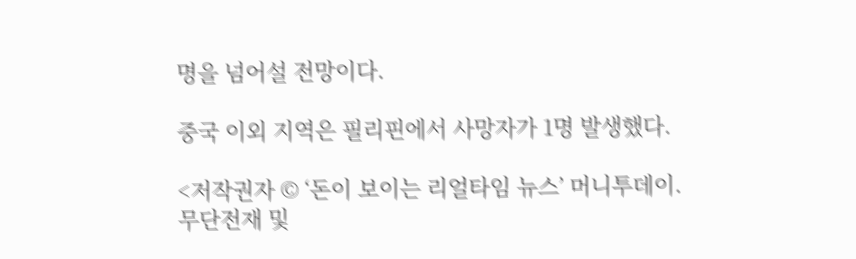명을 넘어설 전망이다.

중국 이외 지역은 필리핀에서 사망자가 1명 발생했다.

<저작권자 © ‘돈이 보이는 리얼타임 뉴스’ 머니투데이. 무단전재 및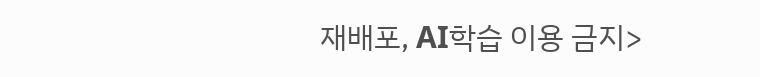재배포, AI학습 이용 금지>